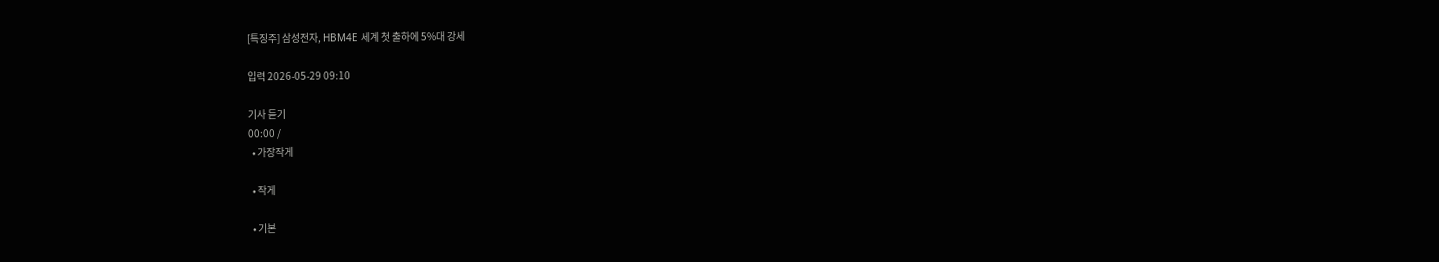[특징주] 삼성전자, HBM4E 세계 첫 출하에 5%대 강세

입력 2026-05-29 09:10

기사 듣기
00:00 /
  • 가장작게

  • 작게

  • 기본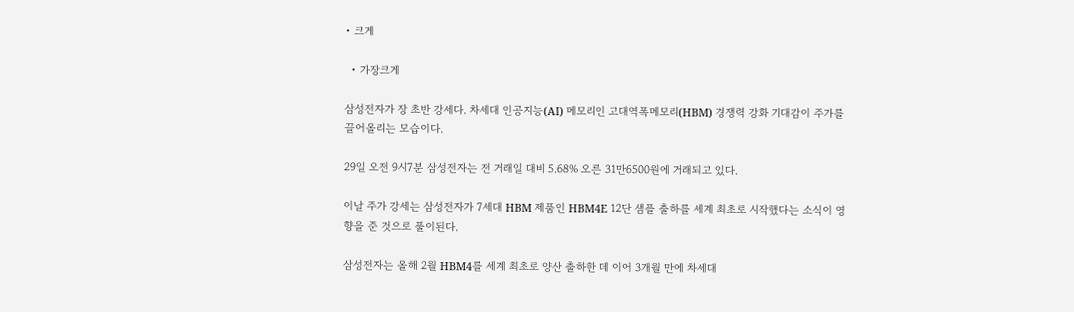• 크게

  • 가장크게

삼성전자가 장 초반 강세다. 차세대 인공지능(AI) 메모리인 고대역폭메모리(HBM) 경쟁력 강화 기대감이 주가를 끌어올리는 모습이다.

29일 오전 9시7분 삼성전자는 전 거래일 대비 5.68% 오른 31만6500원에 거래되고 있다.

이날 주가 강세는 삼성전자가 7세대 HBM 제품인 HBM4E 12단 샘플 출하를 세계 최초로 시작했다는 소식이 영향을 준 것으로 풀이된다.

삼성전자는 올해 2월 HBM4를 세계 최초로 양산 출하한 데 이어 3개월 만에 차세대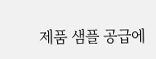제품 샘플 공급에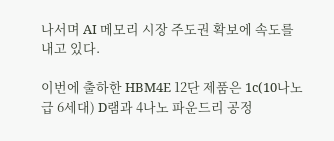나서며 AI 메모리 시장 주도권 확보에 속도를 내고 있다.

이번에 출하한 HBM4E 12단 제품은 1c(10나노급 6세대) D램과 4나노 파운드리 공정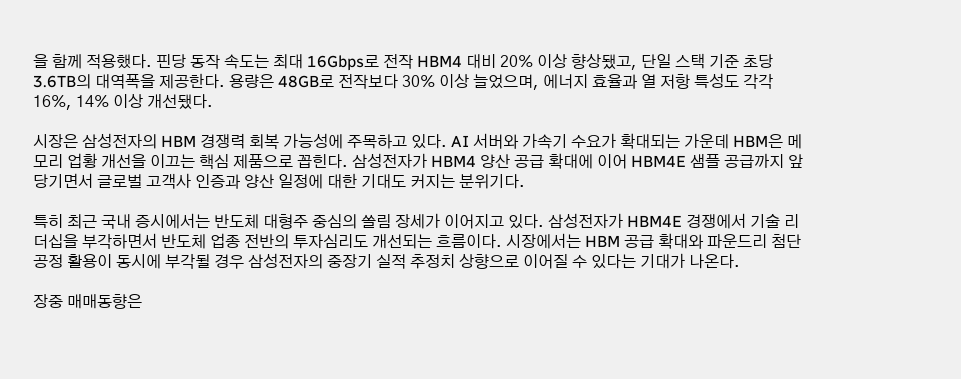을 함께 적용했다. 핀당 동작 속도는 최대 16Gbps로 전작 HBM4 대비 20% 이상 향상됐고, 단일 스택 기준 초당 3.6TB의 대역폭을 제공한다. 용량은 48GB로 전작보다 30% 이상 늘었으며, 에너지 효율과 열 저항 특성도 각각 16%, 14% 이상 개선됐다.

시장은 삼성전자의 HBM 경쟁력 회복 가능성에 주목하고 있다. AI 서버와 가속기 수요가 확대되는 가운데 HBM은 메모리 업황 개선을 이끄는 핵심 제품으로 꼽힌다. 삼성전자가 HBM4 양산 공급 확대에 이어 HBM4E 샘플 공급까지 앞당기면서 글로벌 고객사 인증과 양산 일정에 대한 기대도 커지는 분위기다.

특히 최근 국내 증시에서는 반도체 대형주 중심의 쏠림 장세가 이어지고 있다. 삼성전자가 HBM4E 경쟁에서 기술 리더십을 부각하면서 반도체 업종 전반의 투자심리도 개선되는 흐름이다. 시장에서는 HBM 공급 확대와 파운드리 첨단공정 활용이 동시에 부각될 경우 삼성전자의 중장기 실적 추정치 상향으로 이어질 수 있다는 기대가 나온다.

장중 매매동향은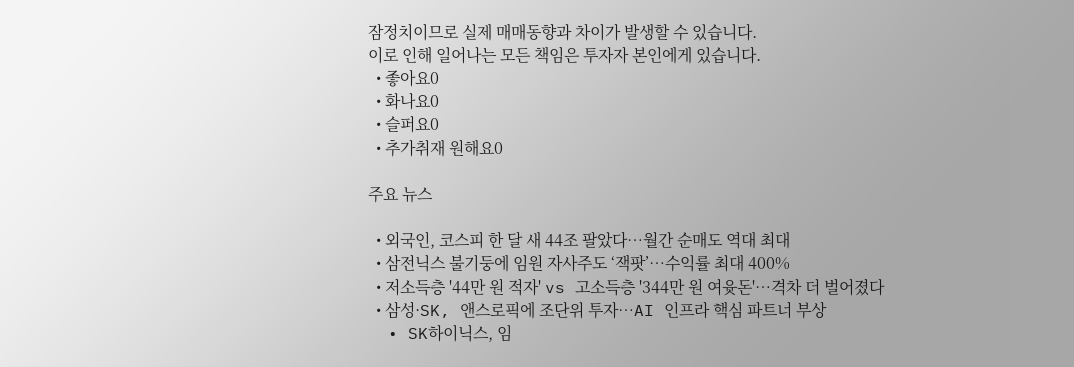잠정치이므로 실제 매매동향과 차이가 발생할 수 있습니다.
이로 인해 일어나는 모든 책임은 투자자 본인에게 있습니다.
  • 좋아요0
  • 화나요0
  • 슬퍼요0
  • 추가취재 원해요0

주요 뉴스

  • 외국인, 코스피 한 달 새 44조 팔았다…월간 순매도 역대 최대
  • 삼전닉스 불기둥에 임원 자사주도 ‘잭팟’…수익률 최대 400%
  • 저소득층 '44만 원 적자' vs 고소득층 '344만 원 여윳돈'…격차 더 벌어졌다
  • 삼성·SK, 앤스로픽에 조단위 투자…AI 인프라 핵심 파트너 부상
  • SK하이닉스, 임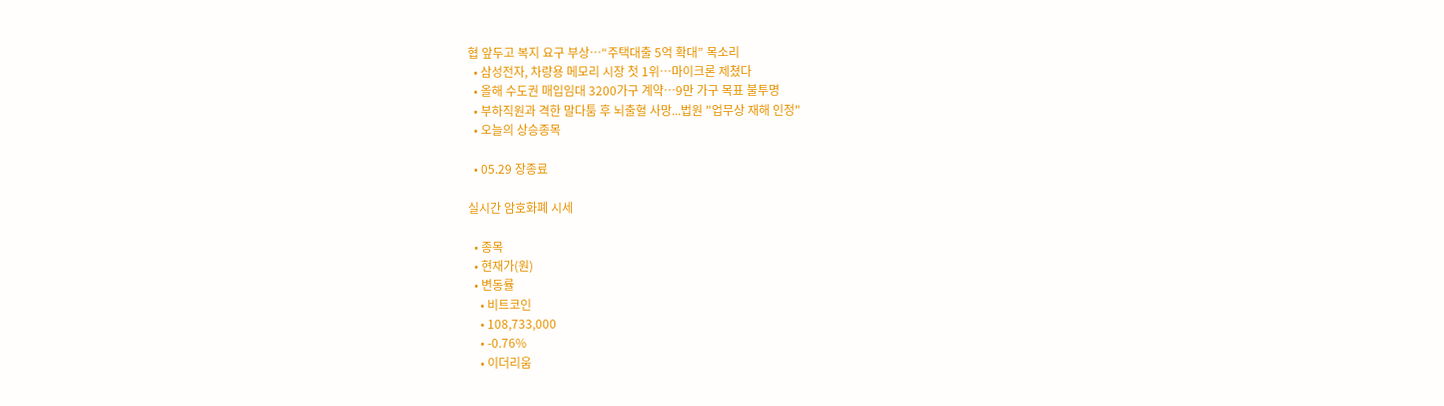협 앞두고 복지 요구 부상…“주택대출 5억 확대” 목소리
  • 삼성전자, 차량용 메모리 시장 첫 1위…마이크론 제쳤다
  • 올해 수도권 매입임대 3200가구 계약…9만 가구 목표 불투명
  • 부하직원과 격한 말다툼 후 뇌출혈 사망...법원 "업무상 재해 인정"
  • 오늘의 상승종목

  • 05.29 장종료

실시간 암호화폐 시세

  • 종목
  • 현재가(원)
  • 변동률
    • 비트코인
    • 108,733,000
    • -0.76%
    • 이더리움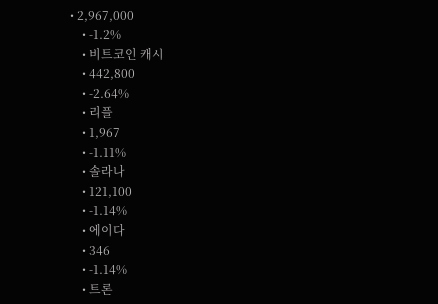• 2,967,000
    • -1.2%
    • 비트코인 캐시
    • 442,800
    • -2.64%
    • 리플
    • 1,967
    • -1.11%
    • 솔라나
    • 121,100
    • -1.14%
    • 에이다
    • 346
    • -1.14%
    • 트론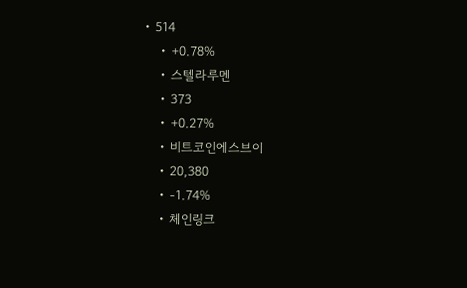• 514
    • +0.78%
    • 스텔라루멘
    • 373
    • +0.27%
    • 비트코인에스브이
    • 20,380
    • -1.74%
    • 체인링크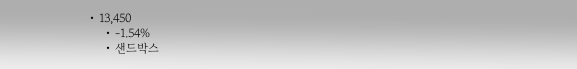• 13,450
    • -1.54%
    • 샌드박스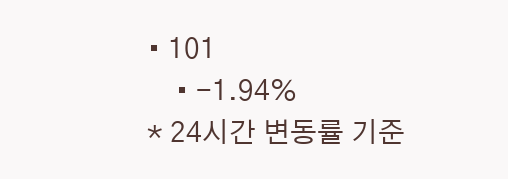• 101
    • -1.94%
* 24시간 변동률 기준